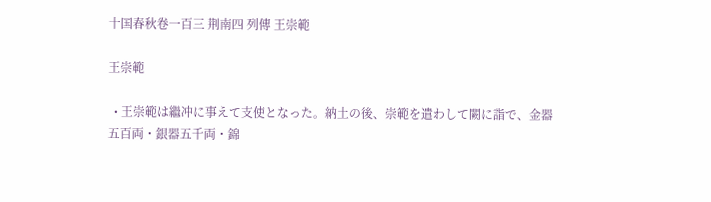十国春秋卷一百三 荆南四 列傳 王崇範

王崇範

  • 王崇範は繼冲に事えて支使となった。納土の後、崇範を遣わして闕に詣で、金器五百両・銀器五千両・錦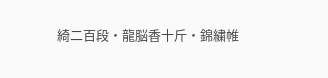綺二百段・龍脳香十斤・錦繍帷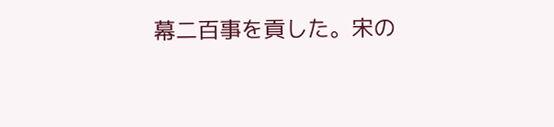幕二百事を貢した。宋の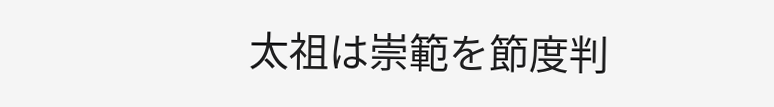太祖は崇範を節度判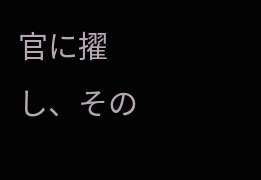官に擢し、その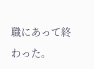職にあって終わった。